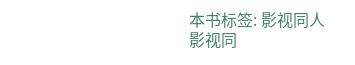本书标签: 影视同人  影视同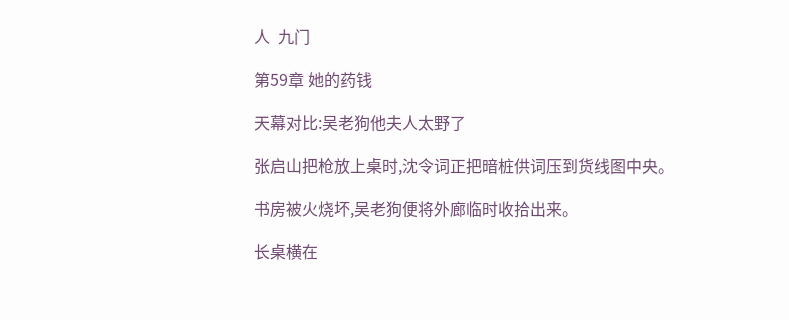人  九门

第59章 她的药钱

天幕对比:吴老狗他夫人太野了

张启山把枪放上桌时,沈令词正把暗桩供词压到货线图中央。

书房被火烧坏,吴老狗便将外廊临时收拾出来。

长桌横在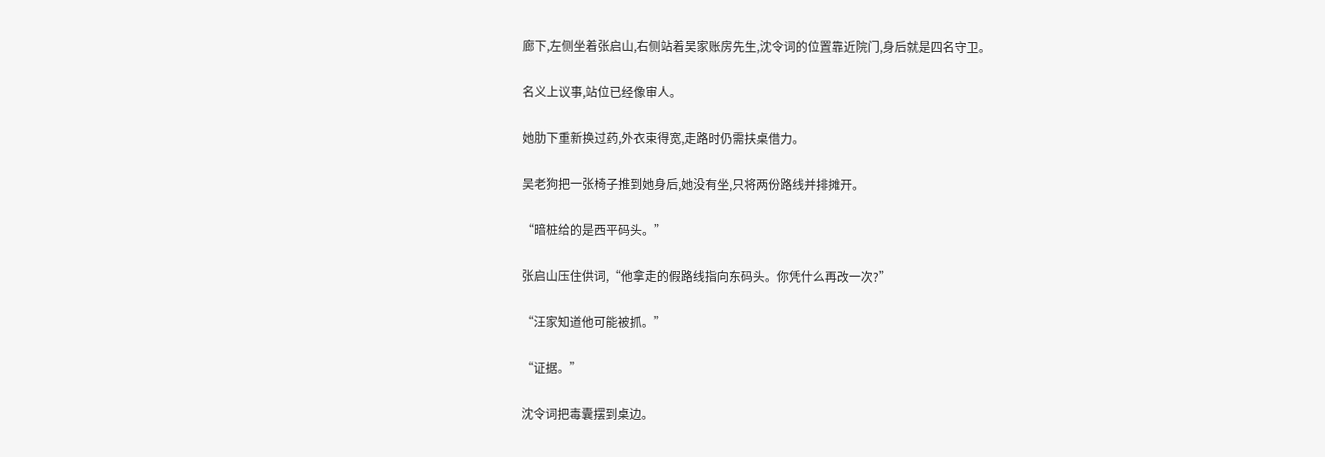廊下,左侧坐着张启山,右侧站着吴家账房先生,沈令词的位置靠近院门,身后就是四名守卫。

名义上议事,站位已经像审人。

她肋下重新换过药,外衣束得宽,走路时仍需扶桌借力。

吴老狗把一张椅子推到她身后,她没有坐,只将两份路线并排摊开。

“暗桩给的是西平码头。”

张启山压住供词,“他拿走的假路线指向东码头。你凭什么再改一次?”

“汪家知道他可能被抓。”

“证据。”

沈令词把毒囊摆到桌边。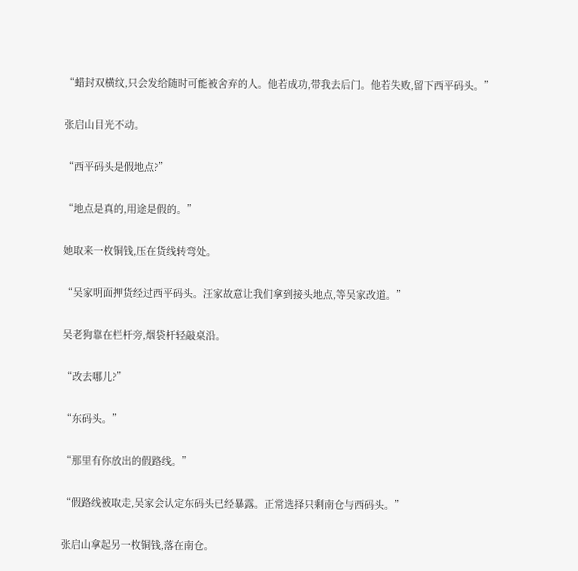“蜡封双横纹,只会发给随时可能被舍弃的人。他若成功,带我去后门。他若失败,留下西平码头。”

张启山目光不动。

“西平码头是假地点?”

“地点是真的,用途是假的。”

她取来一枚铜钱,压在货线转弯处。

“吴家明面押货经过西平码头。汪家故意让我们拿到接头地点,等吴家改道。”

吴老狗靠在栏杆旁,烟袋杆轻敲桌沿。

“改去哪儿?”

“东码头。”

“那里有你放出的假路线。”

“假路线被取走,吴家会认定东码头已经暴露。正常选择只剩南仓与西码头。”

张启山拿起另一枚铜钱,落在南仓。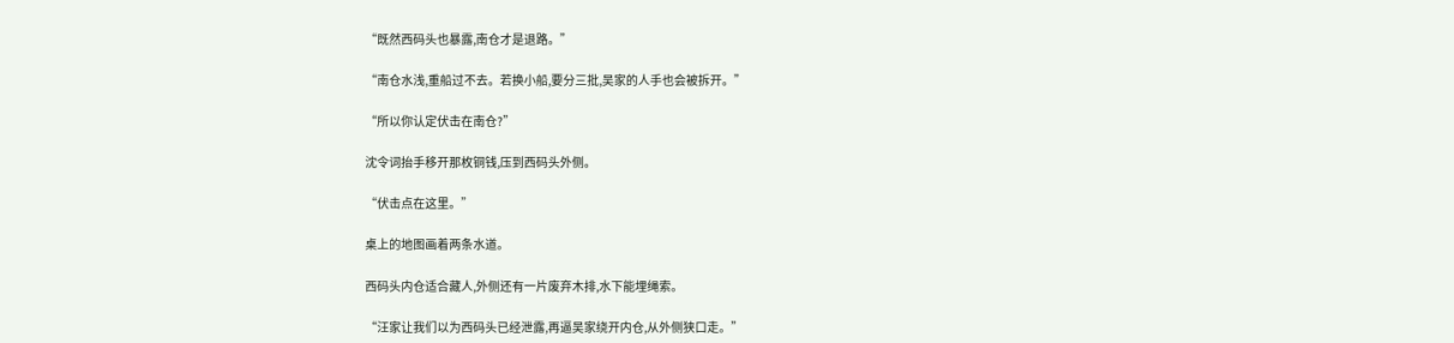“既然西码头也暴露,南仓才是退路。”

“南仓水浅,重船过不去。若换小船,要分三批,吴家的人手也会被拆开。”

“所以你认定伏击在南仓?”

沈令词抬手移开那枚铜钱,压到西码头外侧。

“伏击点在这里。”

桌上的地图画着两条水道。

西码头内仓适合藏人,外侧还有一片废弃木排,水下能埋绳索。

“汪家让我们以为西码头已经泄露,再逼吴家绕开内仓,从外侧狭口走。”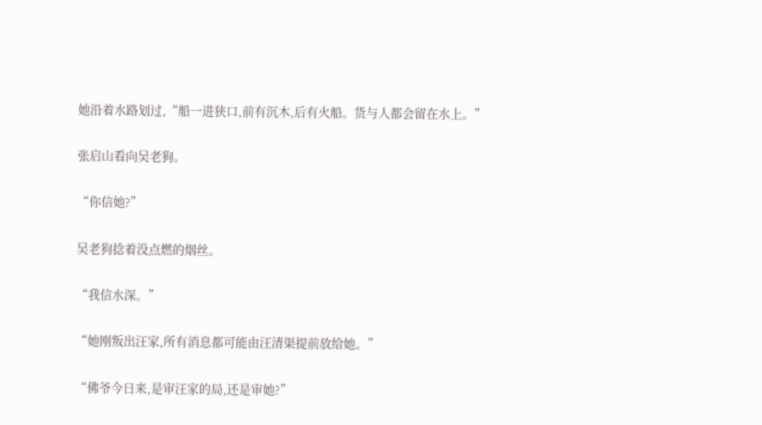她沿着水路划过,“船一进狭口,前有沉木,后有火船。货与人都会留在水上。”

张启山看向吴老狗。

“你信她?”

吴老狗捻着没点燃的烟丝。

“我信水深。”

“她刚叛出汪家,所有消息都可能由汪清渠提前放给她。”

“佛爷今日来,是审汪家的局,还是审她?”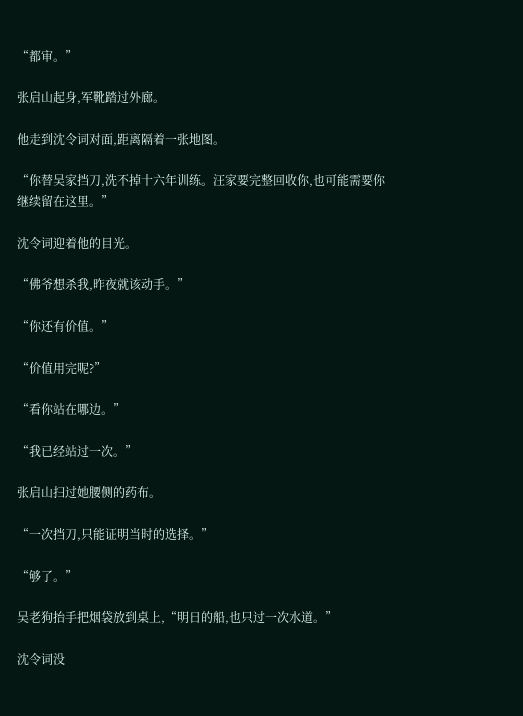“都审。”

张启山起身,军靴踏过外廊。

他走到沈令词对面,距离隔着一张地图。

“你替吴家挡刀,洗不掉十六年训练。汪家要完整回收你,也可能需要你继续留在这里。”

沈令词迎着他的目光。

“佛爷想杀我,昨夜就该动手。”

“你还有价值。”

“价值用完呢?”

“看你站在哪边。”

“我已经站过一次。”

张启山扫过她腰侧的药布。

“一次挡刀,只能证明当时的选择。”

“够了。”

吴老狗抬手把烟袋放到桌上,“明日的船,也只过一次水道。”

沈令词没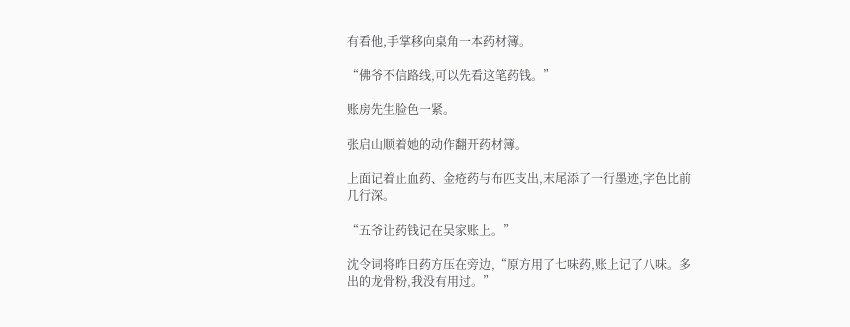有看他,手掌移向桌角一本药材簿。

“佛爷不信路线,可以先看这笔药钱。”

账房先生脸色一紧。

张启山顺着她的动作翻开药材簿。

上面记着止血药、金疮药与布匹支出,末尾添了一行墨迹,字色比前几行深。

“五爷让药钱记在吴家账上。”

沈令词将昨日药方压在旁边,“原方用了七味药,账上记了八味。多出的龙骨粉,我没有用过。”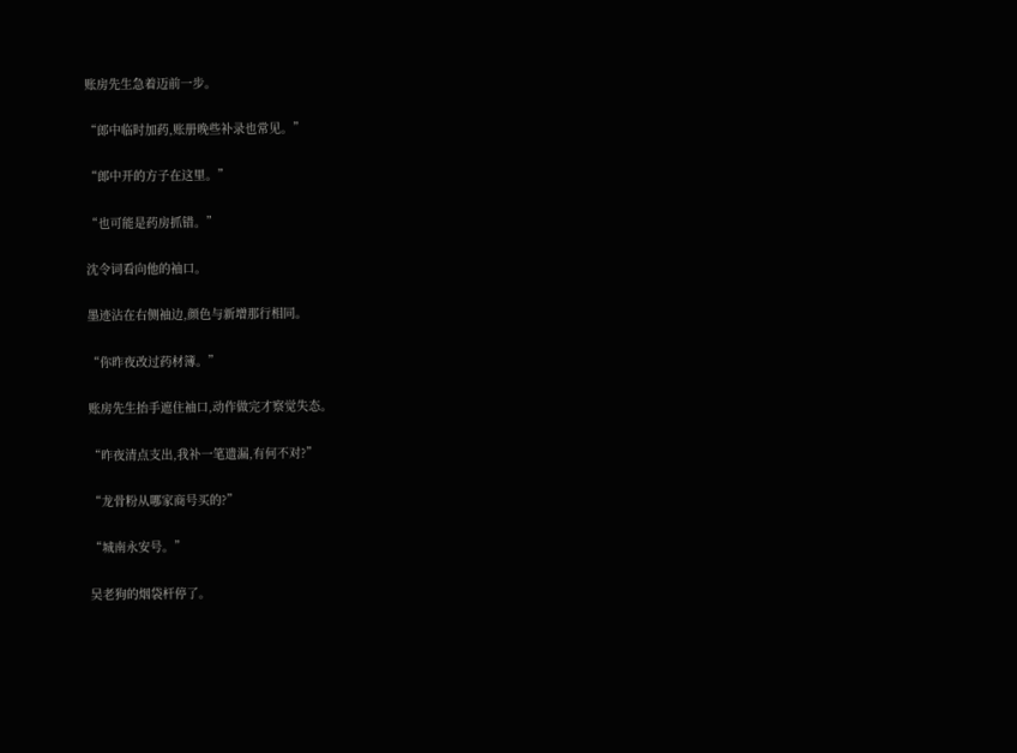账房先生急着迈前一步。

“郎中临时加药,账册晚些补录也常见。”

“郎中开的方子在这里。”

“也可能是药房抓错。”

沈令词看向他的袖口。

墨迹沾在右侧袖边,颜色与新增那行相同。

“你昨夜改过药材簿。”

账房先生抬手遮住袖口,动作做完才察觉失态。

“昨夜清点支出,我补一笔遗漏,有何不对?”

“龙骨粉从哪家商号买的?”

“城南永安号。”

吴老狗的烟袋杆停了。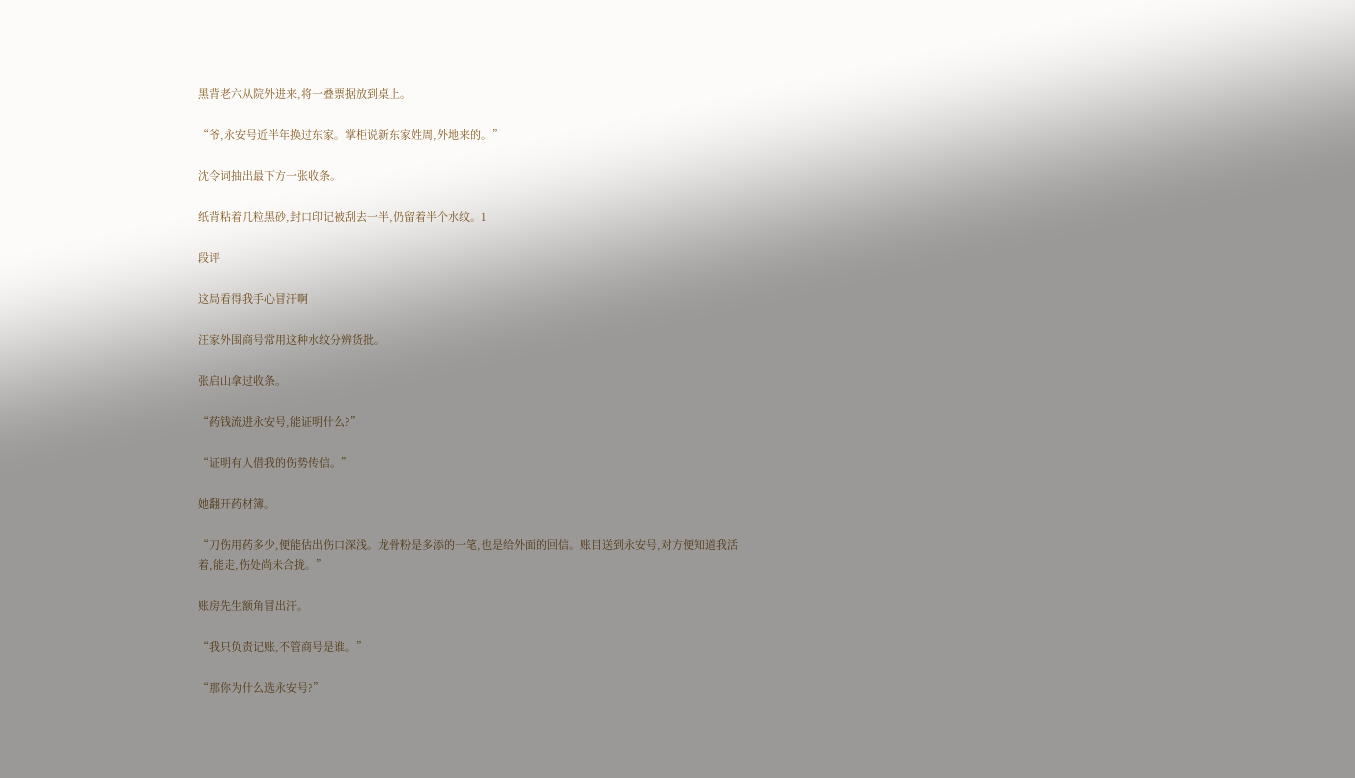黑背老六从院外进来,将一叠票据放到桌上。

“爷,永安号近半年换过东家。掌柜说新东家姓周,外地来的。”

沈令词抽出最下方一张收条。

纸背粘着几粒黑砂,封口印记被刮去一半,仍留着半个水纹。1

段评

这局看得我手心冒汗啊

汪家外围商号常用这种水纹分辨货批。

张启山拿过收条。

“药钱流进永安号,能证明什么?”

“证明有人借我的伤势传信。”

她翻开药材簿。

“刀伤用药多少,便能估出伤口深浅。龙骨粉是多添的一笔,也是给外面的回信。账目送到永安号,对方便知道我活着,能走,伤处尚未合拢。”

账房先生额角冒出汗。

“我只负责记账,不管商号是谁。”

“那你为什么选永安号?”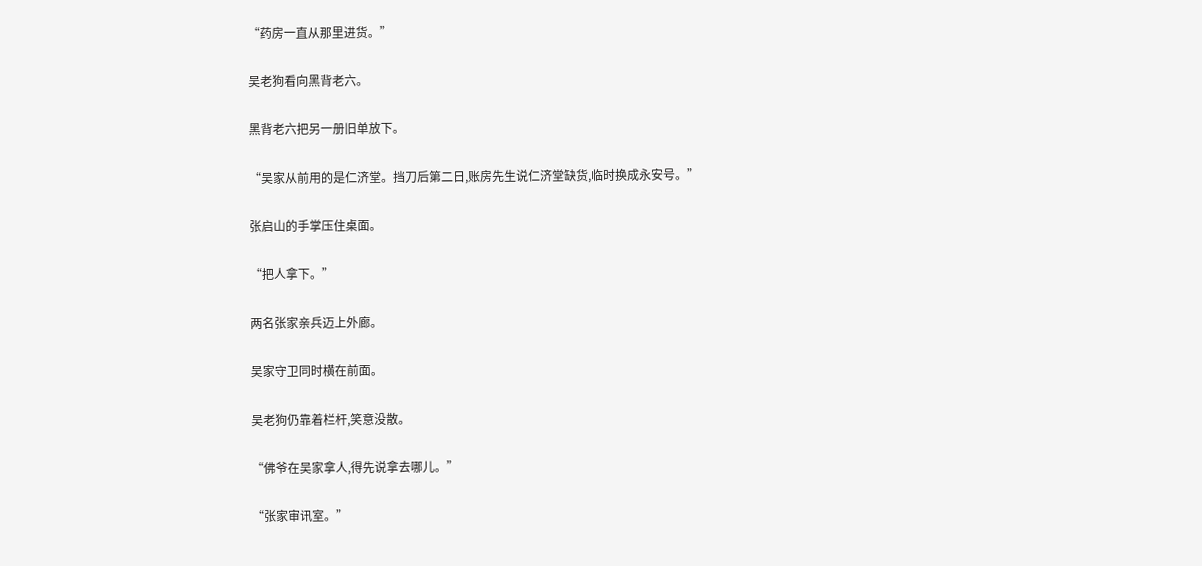“药房一直从那里进货。”

吴老狗看向黑背老六。

黑背老六把另一册旧单放下。

“吴家从前用的是仁济堂。挡刀后第二日,账房先生说仁济堂缺货,临时换成永安号。”

张启山的手掌压住桌面。

“把人拿下。”

两名张家亲兵迈上外廊。

吴家守卫同时横在前面。

吴老狗仍靠着栏杆,笑意没散。

“佛爷在吴家拿人,得先说拿去哪儿。”

“张家审讯室。”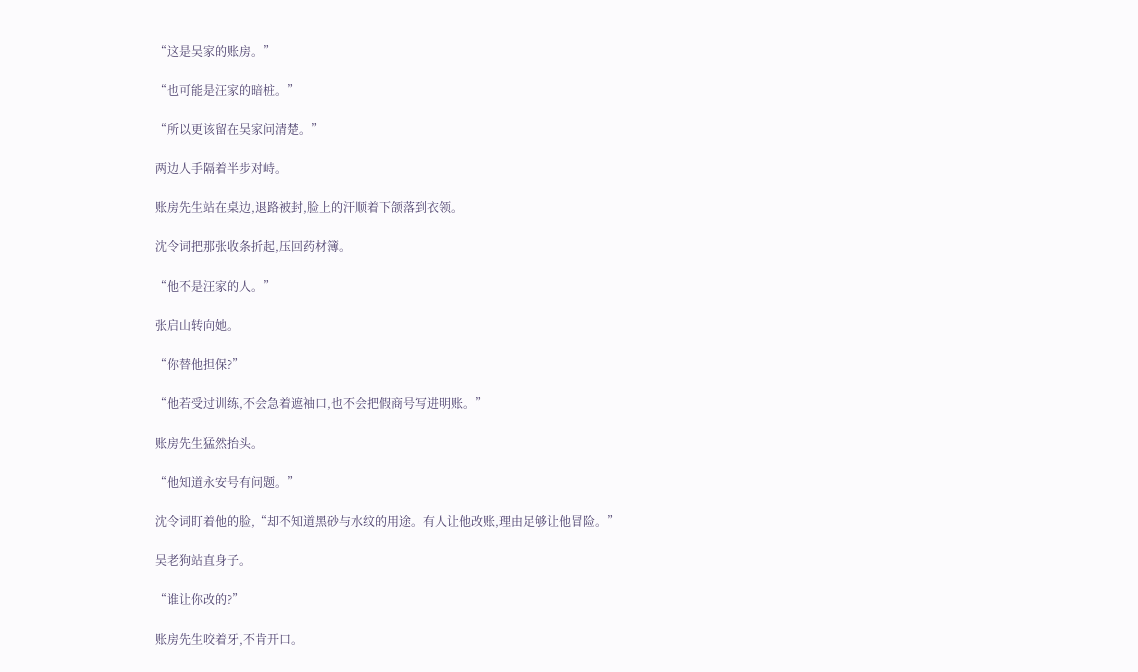“这是吴家的账房。”

“也可能是汪家的暗桩。”

“所以更该留在吴家问清楚。”

两边人手隔着半步对峙。

账房先生站在桌边,退路被封,脸上的汗顺着下颌落到衣领。

沈令词把那张收条折起,压回药材簿。

“他不是汪家的人。”

张启山转向她。

“你替他担保?”

“他若受过训练,不会急着遮袖口,也不会把假商号写进明账。”

账房先生猛然抬头。

“他知道永安号有问题。”

沈令词盯着他的脸,“却不知道黑砂与水纹的用途。有人让他改账,理由足够让他冒险。”

吴老狗站直身子。

“谁让你改的?”

账房先生咬着牙,不肯开口。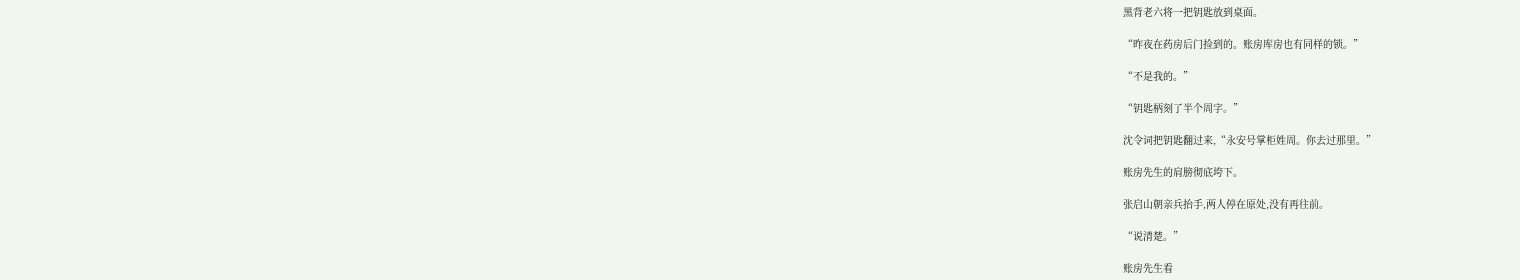黑背老六将一把钥匙放到桌面。

“昨夜在药房后门捡到的。账房库房也有同样的锁。”

“不是我的。”

“钥匙柄刻了半个周字。”

沈令词把钥匙翻过来,“永安号掌柜姓周。你去过那里。”

账房先生的肩膀彻底垮下。

张启山朝亲兵抬手,两人停在原处,没有再往前。

“说清楚。”

账房先生看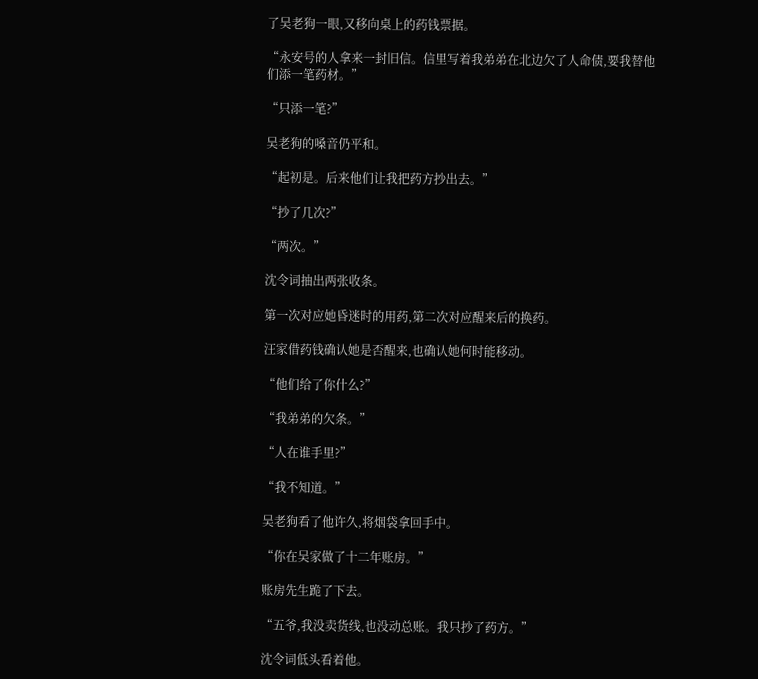了吴老狗一眼,又移向桌上的药钱票据。

“永安号的人拿来一封旧信。信里写着我弟弟在北边欠了人命债,要我替他们添一笔药材。”

“只添一笔?”

吴老狗的嗓音仍平和。

“起初是。后来他们让我把药方抄出去。”

“抄了几次?”

“两次。”

沈令词抽出两张收条。

第一次对应她昏迷时的用药,第二次对应醒来后的换药。

汪家借药钱确认她是否醒来,也确认她何时能移动。

“他们给了你什么?”

“我弟弟的欠条。”

“人在谁手里?”

“我不知道。”

吴老狗看了他许久,将烟袋拿回手中。

“你在吴家做了十二年账房。”

账房先生跪了下去。

“五爷,我没卖货线,也没动总账。我只抄了药方。”

沈令词低头看着他。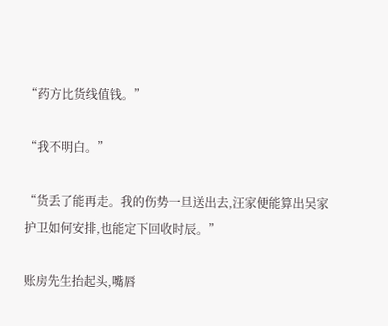“药方比货线值钱。”

“我不明白。”

“货丢了能再走。我的伤势一旦送出去,汪家便能算出吴家护卫如何安排,也能定下回收时辰。”

账房先生抬起头,嘴唇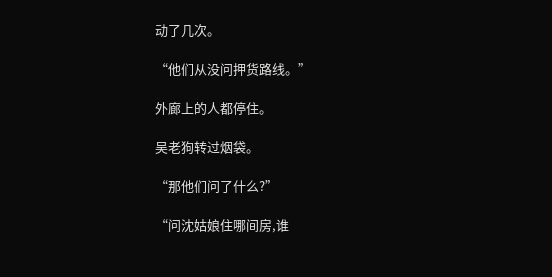动了几次。

“他们从没问押货路线。”

外廊上的人都停住。

吴老狗转过烟袋。

“那他们问了什么?”

“问沈姑娘住哪间房,谁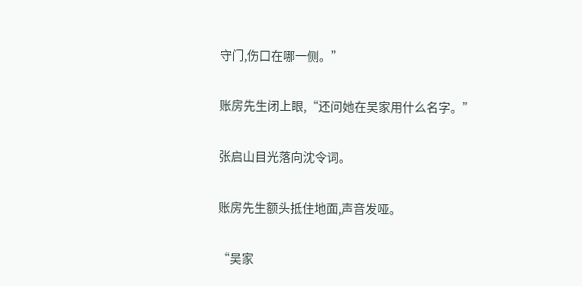守门,伤口在哪一侧。”

账房先生闭上眼,“还问她在吴家用什么名字。”

张启山目光落向沈令词。

账房先生额头抵住地面,声音发哑。

“吴家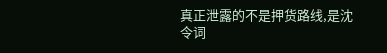真正泄露的不是押货路线,是沈令词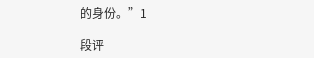的身份。”1

段评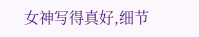女神写得真好,细节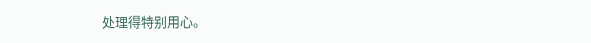处理得特别用心。